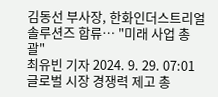김동선 부사장, 한화인더스트리얼솔루션즈 합류… "미래 사업 총괄"
최유빈 기자 2024. 9. 29. 07:01
글로벌 시장 경쟁력 제고 총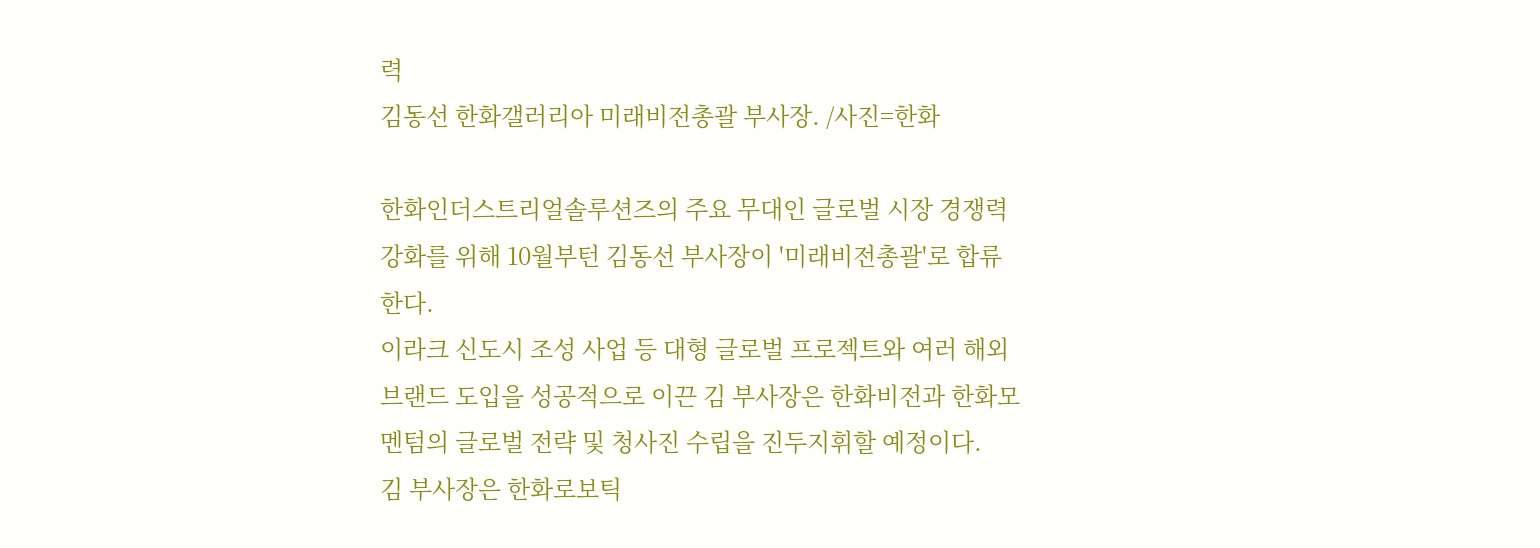력
김동선 한화갤러리아 미래비전총괄 부사장. /사진=한화

한화인더스트리얼솔루션즈의 주요 무대인 글로벌 시장 경쟁력 강화를 위해 10월부턴 김동선 부사장이 '미래비전총괄'로 합류한다.
이라크 신도시 조성 사업 등 대형 글로벌 프로젝트와 여러 해외 브랜드 도입을 성공적으로 이끈 김 부사장은 한화비전과 한화모멘텀의 글로벌 전략 및 청사진 수립을 진두지휘할 예정이다.
김 부사장은 한화로보틱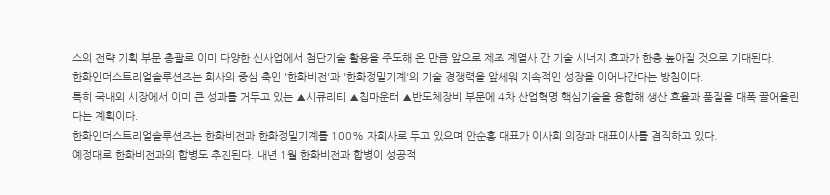스의 전략 기획 부문 총괄로 이미 다양한 신사업에서 첨단기술 활용을 주도해 온 만큼 앞으로 제조 계열사 간 기술 시너지 효과가 한층 높아질 것으로 기대된다.
한화인더스트리얼솔루션즈는 회사의 중심 축인 '한화비전'과 '한화정밀기계'의 기술 경쟁력을 앞세워 지속적인 성장을 이어나간다는 방침이다.
특히 국내외 시장에서 이미 큰 성과를 거두고 있는 ▲시큐리티 ▲칩마운터 ▲반도체장비 부문에 4차 산업혁명 핵심기술을 융합해 생산 효율과 품질을 대폭 끌어올린다는 계획이다.
한화인더스트리얼솔루션즈는 한화비전과 한화정밀기계를 100% 자회사로 두고 있으며 안순홍 대표가 이사회 의장과 대표이사를 겸직하고 있다.
예정대로 한화비전과의 합병도 추진된다. 내년 1월 한화비전과 합병이 성공적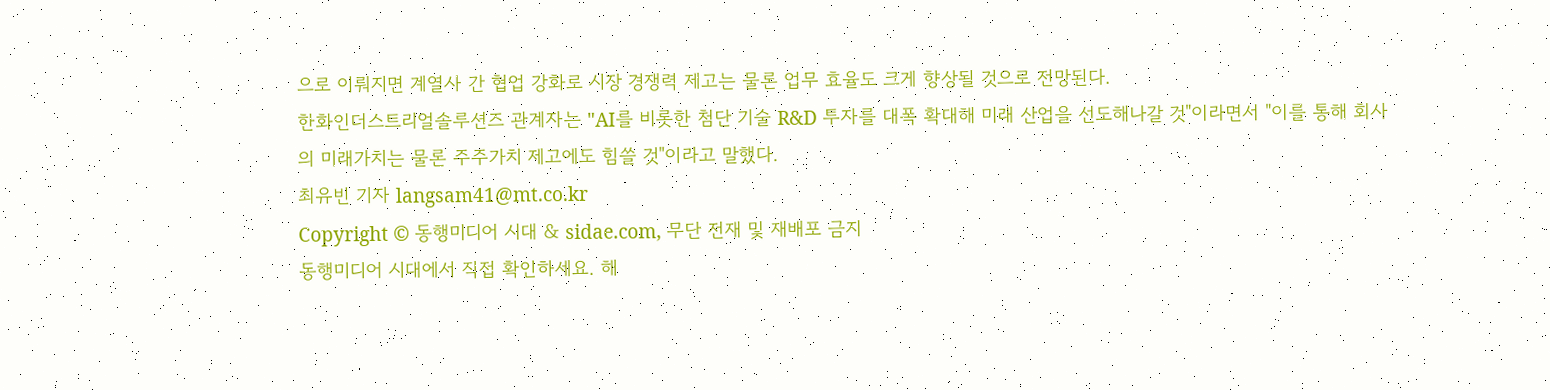으로 이뤄지면 계열사 간 협업 강화로 시장 경쟁력 제고는 물론 업무 효율도 크게 향상될 것으로 전망된다.
한화인더스트리얼솔루션즈 관계자는 "AI를 비롯한 첨단 기술 R&D 투자를 대폭 확대해 미래 산업을 선도해나갈 것"이라면서 "이를 통해 회사의 미래가치는 물론 주주가치 제고에도 힘쓸 것"이라고 말했다.
최유빈 기자 langsam41@mt.co.kr
Copyright © 동행미디어 시대 & sidae.com, 무단 전재 및 재배포 금지
동행미디어 시대에서 직접 확인하세요. 해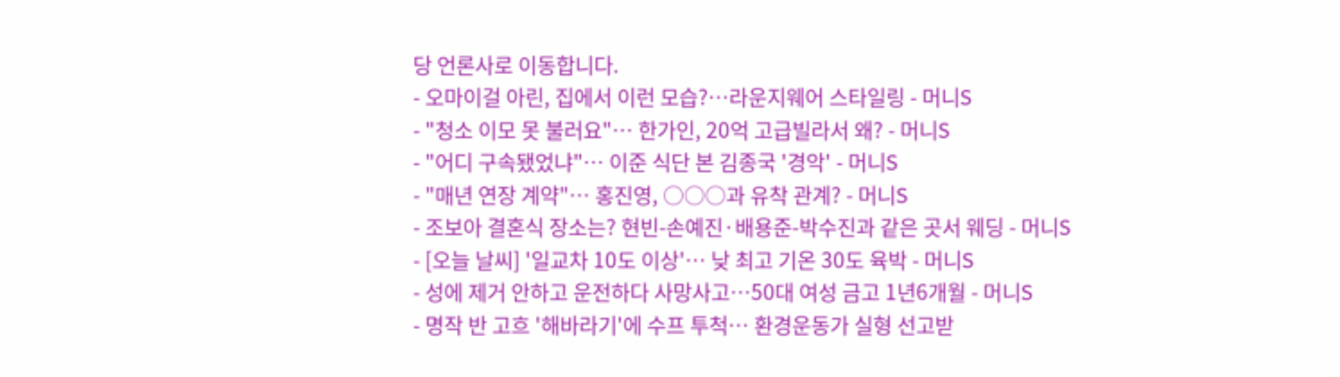당 언론사로 이동합니다.
- 오마이걸 아린, 집에서 이런 모습?…라운지웨어 스타일링 - 머니S
- "청소 이모 못 불러요"… 한가인, 20억 고급빌라서 왜? - 머니S
- "어디 구속됐었냐"… 이준 식단 본 김종국 '경악' - 머니S
- "매년 연장 계약"… 홍진영, ○○○과 유착 관계? - 머니S
- 조보아 결혼식 장소는? 현빈-손예진·배용준-박수진과 같은 곳서 웨딩 - 머니S
- [오늘 날씨] '일교차 10도 이상'… 낮 최고 기온 30도 육박 - 머니S
- 성에 제거 안하고 운전하다 사망사고…50대 여성 금고 1년6개월 - 머니S
- 명작 반 고흐 '해바라기'에 수프 투척… 환경운동가 실형 선고받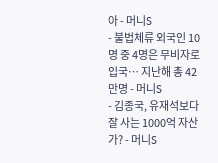아 - 머니S
- 불법체류 외국인 10명 중 4명은 무비자로 입국… 지난해 총 42만명 - 머니S
- 김종국, 유재석보다 잘 사는 1000억 자산가? - 머니S